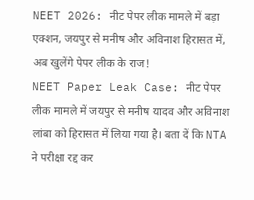NEET 2026: नीट पेपर लीक मामले में बड़ा एक्शन, जयपुर से मनीष और अविनाश हिरासत में, अब खुलेंगे पेपर लीक के राज!
NEET Paper Leak Case: नीट पेपर लीक मामले में जयपुर से मनीष यादव और अविनाश लांबा को हिरासत में लिया गया है। बता दें कि NTA ने परीक्षा रद्द कर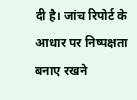दी है। जांच रिपोर्ट के आधार पर निष्पक्षता बनाए रखने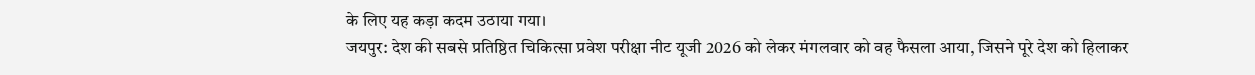के लिए यह कड़ा कदम उठाया गया।
जयपुर: देश की सबसे प्रतिष्ठित चिकित्सा प्रवेश परीक्षा नीट यूजी 2026 को लेकर मंगलवार को वह फैसला आया, जिसने पूरे देश को हिलाकर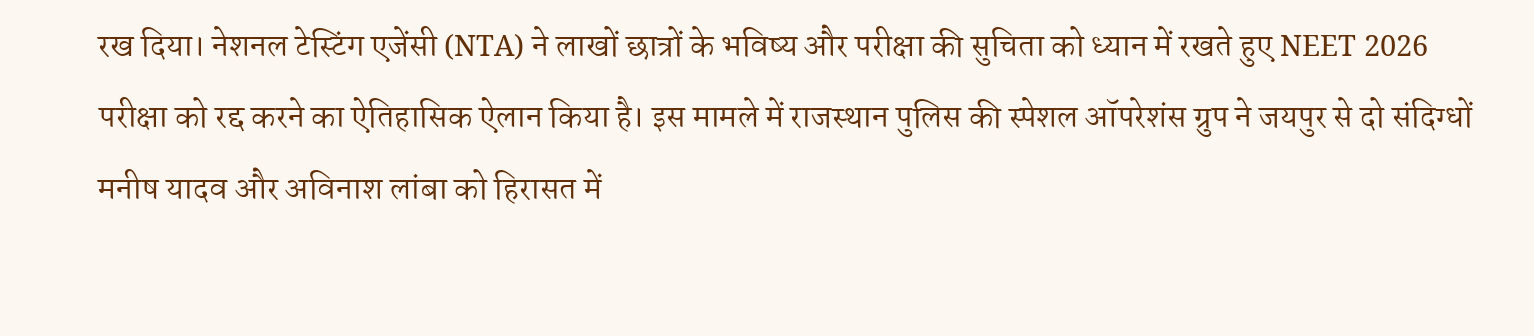रख दिया। नेशनल टेस्टिंग एजेंसी (NTA) ने लाखों छात्रों के भविष्य और परीक्षा की सुचिता को ध्यान में रखते हुए NEET 2026 परीक्षा को रद्द करने का ऐतिहासिक ऐलान किया है। इस मामले में राजस्थान पुलिस की स्पेशल ऑपरेशंस ग्रुप ने जयपुर से दो संदिग्धों मनीष यादव और अविनाश लांबा को हिरासत में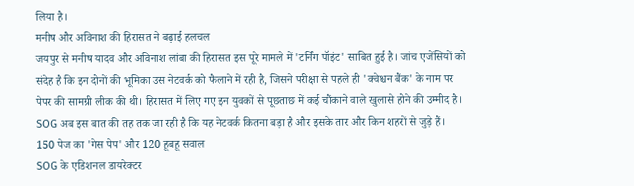लिया है।
मनीष और अविनाश की हिरासत ने बढ़ाई हलचल
जयपुर से मनीष यादव और अविनाश लांबा की हिरासत इस पूरे मामले में 'टर्निंग पॉइंट' साबित हुई है। जांच एजेंसियों को संदेह है कि इन दोनों की भूमिका उस नेटवर्क को फैलाने में रही है, जिसने परीक्षा से पहले ही 'क्वेश्चन बैंक' के नाम पर पेपर की सामग्री लीक की थी। हिरासत में लिए गए इन युवकों से पूछताछ में कई चौंकाने वाले खुलासे होने की उम्मीद है। SOG अब इस बात की तह तक जा रही है कि यह नेटवर्क कितना बड़ा है और इसके तार और किन शहरों से जुड़े हैं।
150 पेज का 'गेस पेप' और 120 हूबहू सवाल
SOG के एडिशनल डायरेक्टर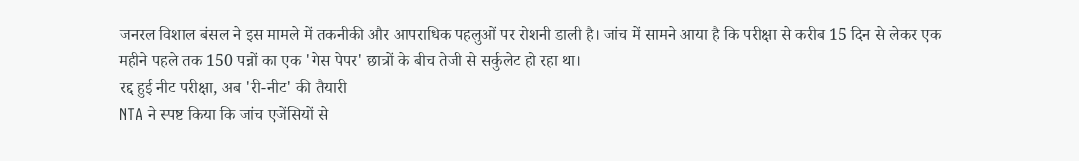जनरल विशाल बंसल ने इस मामले में तकनीकी और आपराधिक पहलुओं पर रोशनी डाली है। जांच में सामने आया है कि परीक्षा से करीब 15 दिन से लेकर एक महीने पहले तक 150 पन्नों का एक 'गेस पेपर' छात्रों के बीच तेजी से सर्कुलेट हो रहा था।
रद्द हुई नीट परीक्षा, अब 'री-नीट' की तैयारी
NTA ने स्पष्ट किया कि जांच एजेंसियों से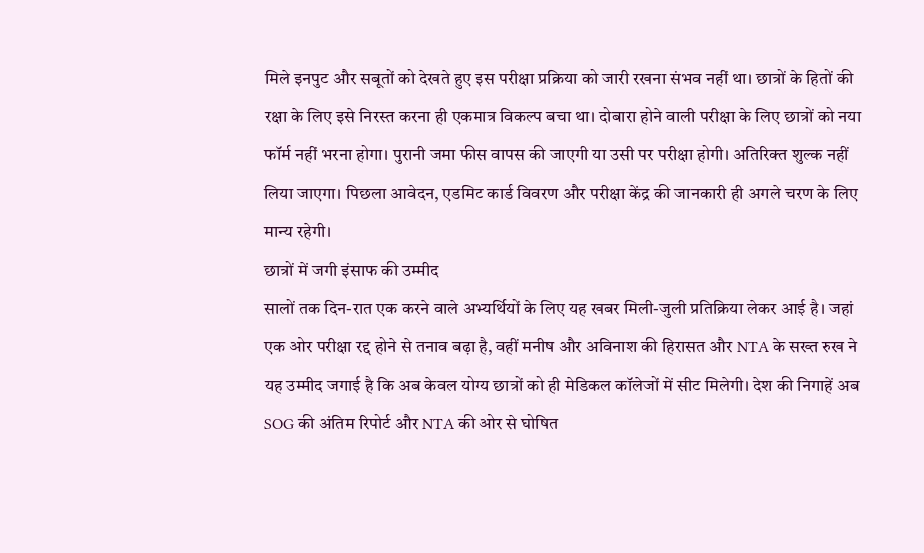मिले इनपुट और सबूतों को देखते हुए इस परीक्षा प्रक्रिया को जारी रखना संभव नहीं था। छात्रों के हितों की रक्षा के लिए इसे निरस्त करना ही एकमात्र विकल्प बचा था। दोबारा होने वाली परीक्षा के लिए छात्रों को नया फॉर्म नहीं भरना होगा। पुरानी जमा फीस वापस की जाएगी या उसी पर परीक्षा होगी। अतिरिक्त शुल्क नहीं लिया जाएगा। पिछला आवेदन, एडमिट कार्ड विवरण और परीक्षा केंद्र की जानकारी ही अगले चरण के लिए मान्य रहेगी।
छात्रों में जगी इंसाफ की उम्मीद
सालों तक दिन-रात एक करने वाले अभ्यर्थियों के लिए यह खबर मिली-जुली प्रतिक्रिया लेकर आई है। जहां एक ओर परीक्षा रद्द होने से तनाव बढ़ा है, वहीं मनीष और अविनाश की हिरासत और NTA के सख्त रुख ने यह उम्मीद जगाई है कि अब केवल योग्य छात्रों को ही मेडिकल कॉलेजों में सीट मिलेगी। देश की निगाहें अब SOG की अंतिम रिपोर्ट और NTA की ओर से घोषित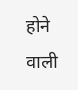होने वाली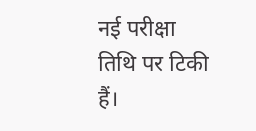नई परीक्षा तिथि पर टिकी हैं।